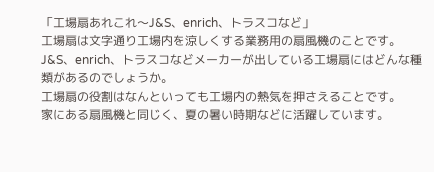「工場扇あれこれ〜J&S、enrich、トラスコなど」
工場扇は文字通り工場内を涼しくする業務用の扇風機のことです。J&S、enrich、トラスコなどメーカーが出している工場扇にはどんな種類があるのでしょうか。
工場扇の役割はなんといっても工場内の熱気を押さえることです。
家にある扇風機と同じく、夏の暑い時期などに活躍しています。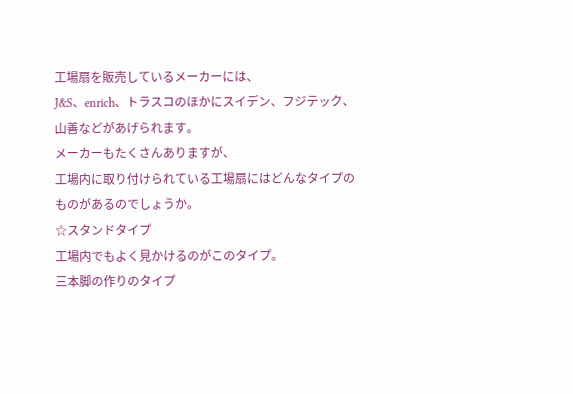工場扇を販売しているメーカーには、
J&S、enrich、トラスコのほかにスイデン、フジテック、山善などがあげられます。
メーカーもたくさんありますが、
工場内に取り付けられている工場扇にはどんなタイプのものがあるのでしょうか。
☆スタンドタイプ
工場内でもよく見かけるのがこのタイプ。
三本脚の作りのタイプ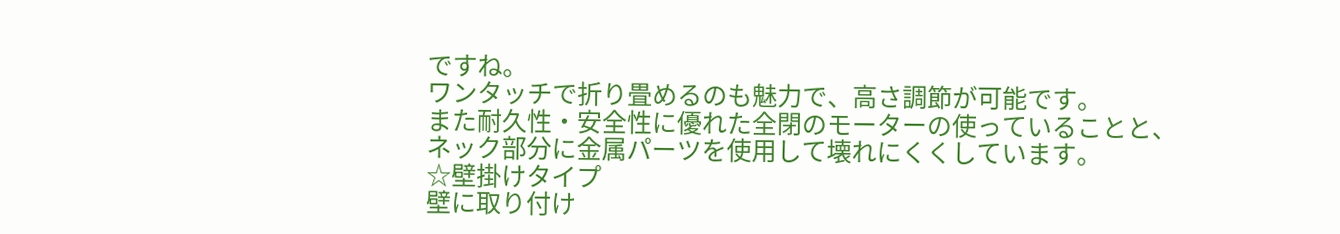ですね。
ワンタッチで折り畳めるのも魅力で、高さ調節が可能です。
また耐久性・安全性に優れた全閉のモーターの使っていることと、
ネック部分に金属パーツを使用して壊れにくくしています。
☆壁掛けタイプ
壁に取り付け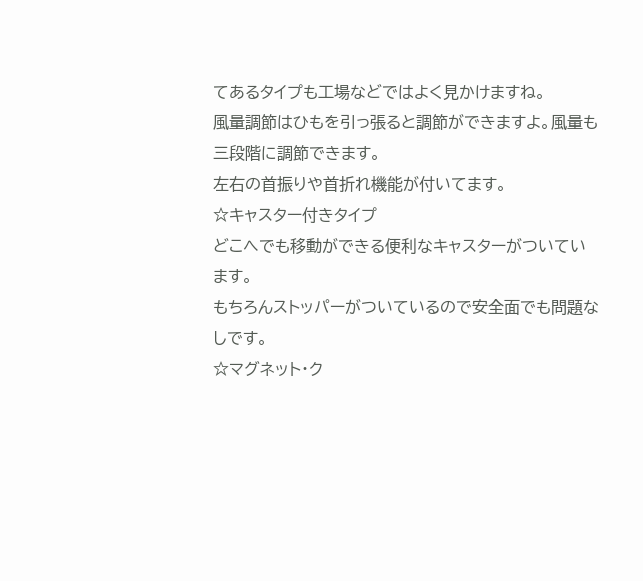てあるタイプも工場などではよく見かけますね。
風量調節はひもを引っ張ると調節ができますよ。風量も三段階に調節できます。
左右の首振りや首折れ機能が付いてます。
☆キャスター付きタイプ
どこへでも移動ができる便利なキャスターがついています。
もちろんストッパーがついているので安全面でも問題なしです。
☆マグネット・ク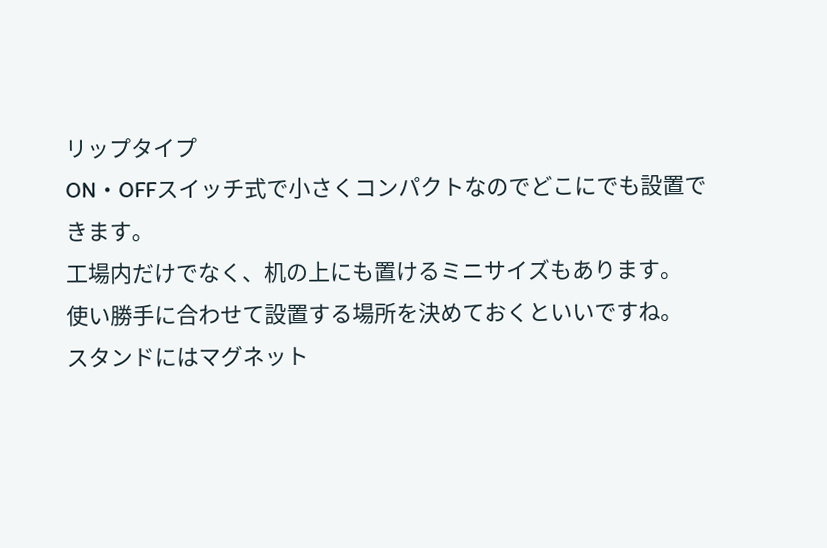リップタイプ
ON・OFFスイッチ式で小さくコンパクトなのでどこにでも設置できます。
工場内だけでなく、机の上にも置けるミニサイズもあります。
使い勝手に合わせて設置する場所を決めておくといいですね。
スタンドにはマグネット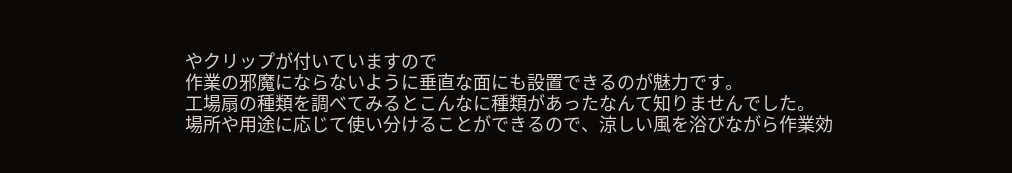やクリップが付いていますので
作業の邪魔にならないように垂直な面にも設置できるのが魅力です。
工場扇の種類を調べてみるとこんなに種類があったなんて知りませんでした。
場所や用途に応じて使い分けることができるので、涼しい風を浴びながら作業効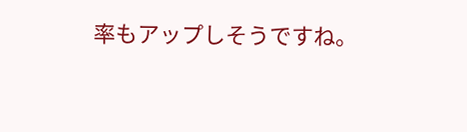率もアップしそうですね。